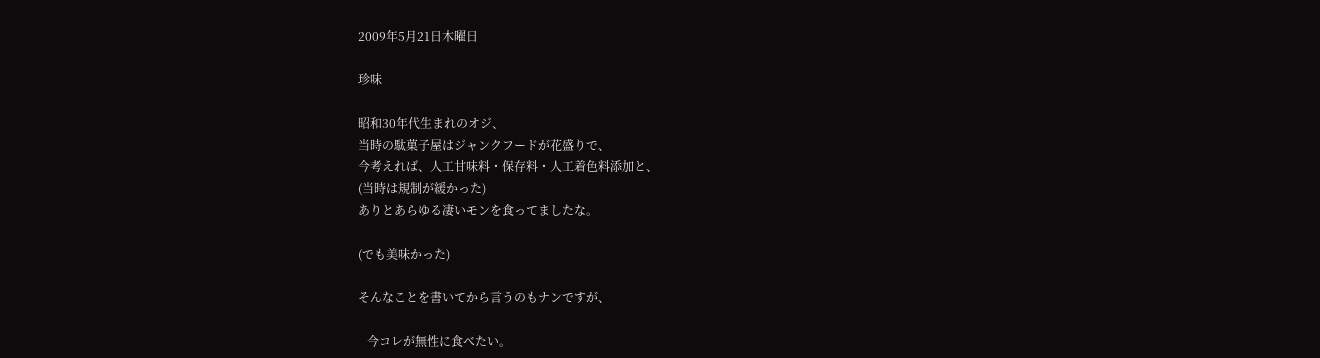2009年5月21日木曜日

珍味

昭和30年代生まれのオジ、
当時の駄菓子屋はジャンクフードが花盛りで、
今考えれば、人工甘味料・保存料・人工着色料添加と、
(当時は規制が緩かった)
ありとあらゆる凄いモンを食ってましたな。

(でも美味かった)

そんなことを書いてから言うのもナンですが、

   今コレが無性に食べたい。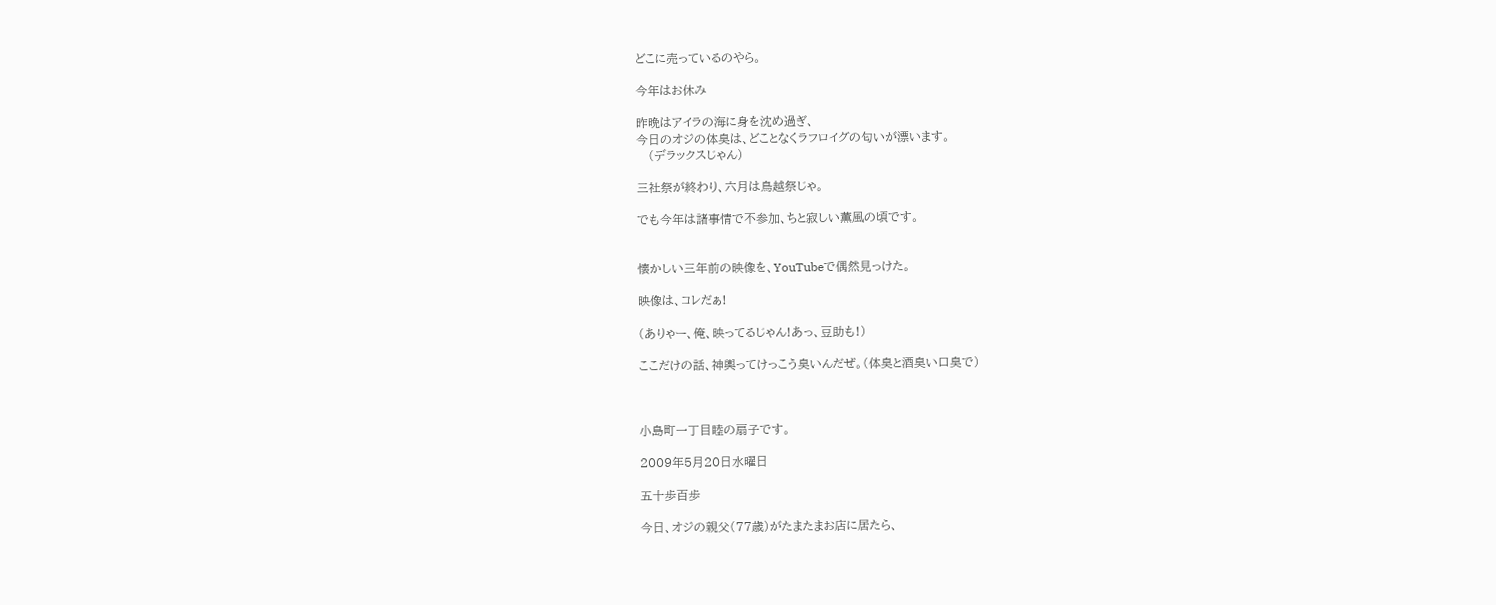どこに売っているのやら。

今年はお休み

昨晩はアイラの海に身を沈め過ぎ、
今日のオジの体臭は、どことなくラフロイグの匂いが漂います。
   (デラックスじゃん)

三社祭が終わり、六月は鳥越祭じゃ。

でも今年は諸事情で不参加、ちと寂しい薫風の頃です。


懐かしい三年前の映像を、YouTubeで偶然見っけた。

映像は、コレだぁ!

(ありゃー、俺、映ってるじゃん!あっ、豆助も!)

ここだけの話、神輿ってけっこう臭いんだぜ。(体臭と酒臭い口臭で)



小島町一丁目睦の扇子です。

2009年5月20日水曜日

五十歩百歩

今日、オジの親父(77歳)がたまたまお店に居たら、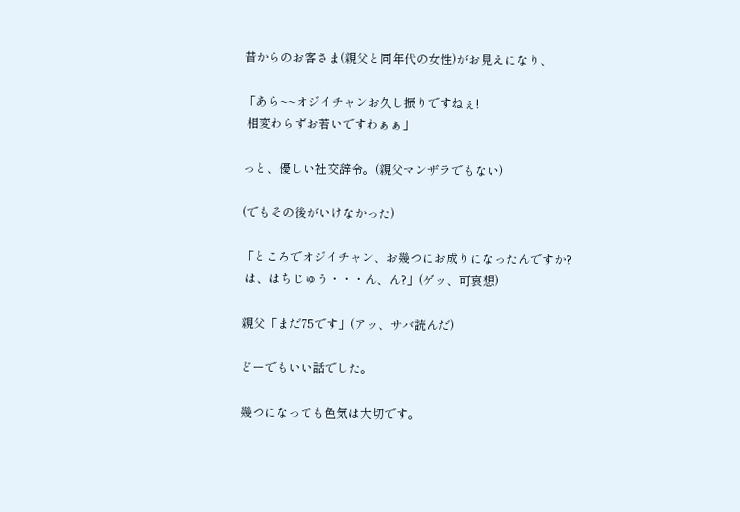昔からのお客さま(親父と同年代の女性)がお見えになり、

「あら~~オジイチャンお久し振りですねぇ!
 相変わらずお若いですわぁぁ」

っと、優しい社交辞令。(親父マンザラでもない)

(でもその後がいけなかった)

「ところでオジイチャン、お幾つにお成りになったんですか?
 は、はちじゅう・・・ん、ん?」(ゲッ、可哀想)

親父「まだ75です」(アッ、サバ読んだ)

どーでもいい話でした。

幾つになっても色気は大切です。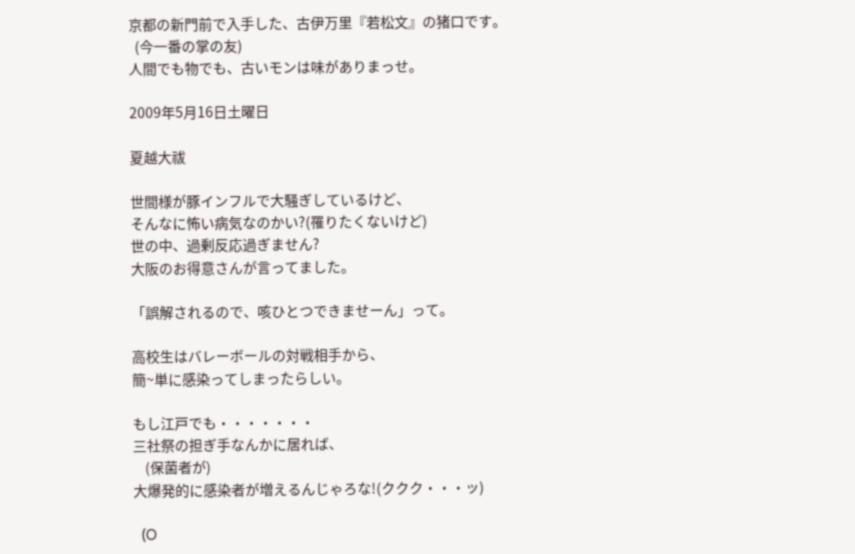京都の新門前で入手した、古伊万里『若松文』の猪口です。
  (今一番の掌の友)
人間でも物でも、古いモンは味がありまっせ。

2009年5月16日土曜日

夏越大祓

世間様が豚インフルで大騒ぎしているけど、
そんなに怖い病気なのかい?(罹りたくないけど)
世の中、過剰反応過ぎません?
大阪のお得意さんが言ってました。

「誤解されるので、咳ひとつできませーん」って。

高校生はバレーボールの対戦相手から、
簡~単に感染ってしまったらしい。

もし江戸でも・・・・・・・
三社祭の担ぎ手なんかに居れば、
    (保菌者が)
大爆発的に感染者が増えるんじゃろな!(ククク・・・ッ)

  (O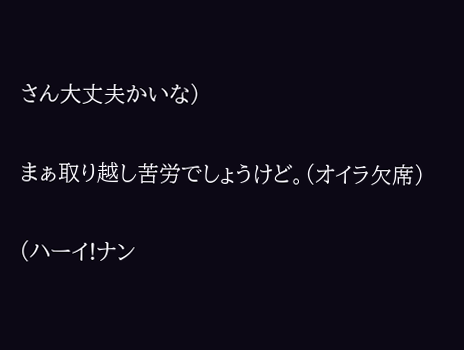さん大丈夫かいな)

まぁ取り越し苦労でしょうけど。(オイラ欠席)

(ハーイ!ナン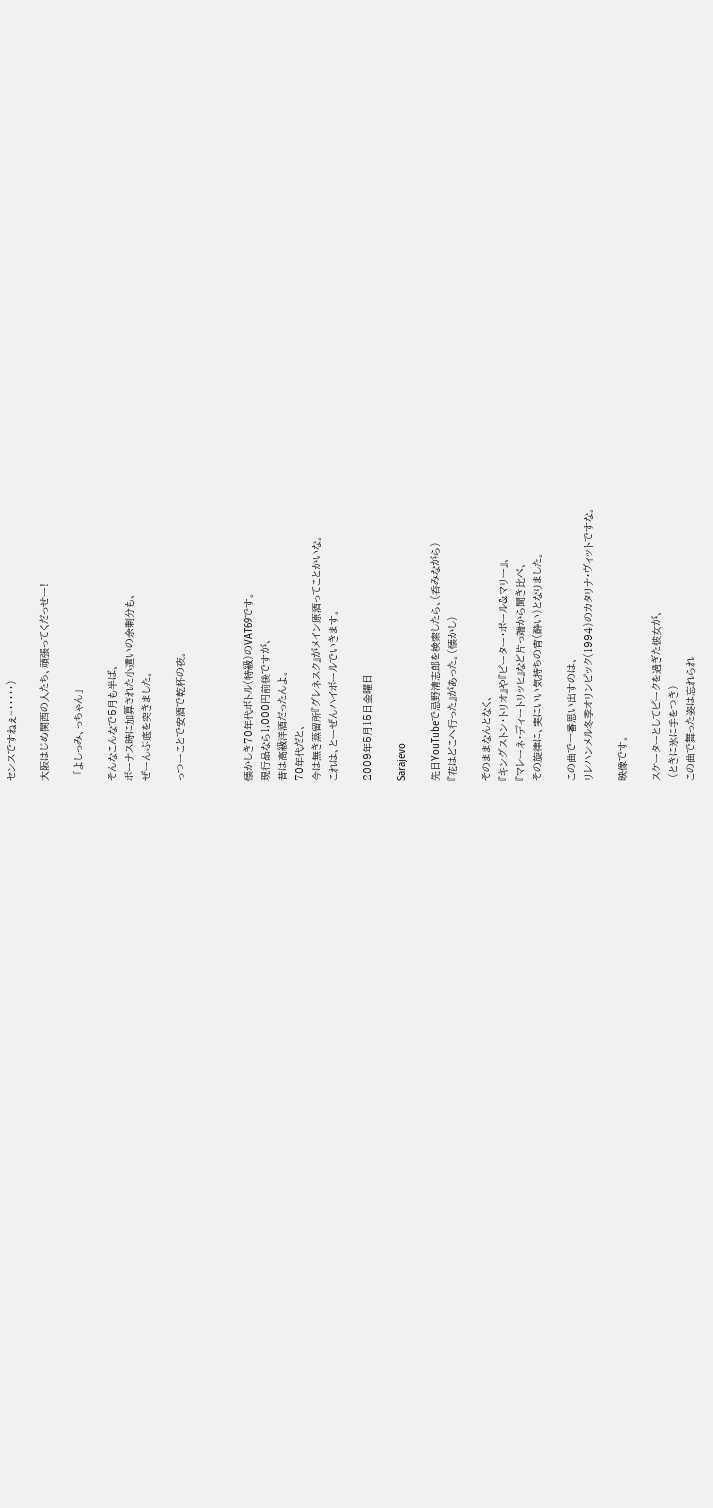センスですねぇ~・・・・・)

大阪はじめ関西の人たち、頑張ってくだっせー!

  「よしっみ、っちゃん」

そんなこんなで5月も半ば、
ボーナス時に加算された小遣いの余剰分も、
ぜーんぶ底を突きました。

っつーことで安酒で乾杯の夜。



懐かしき70年代ボトル(特級)のVAT69です。
現行品なら1,000円前後ですが、
昔は高級洋酒だったんよ。
70年代だと、
今は無き蒸留所『グレネスク』がメイン原酒ってことかいな。
これは、とーぜんハイボールでいきます。

2009年5月15日金曜日

Sarajevo

先日YouTubeで忌野清志郎を検索したら、(呑みながら)
『花はどこへ行った』があった。(懐かし)

そのままなんとなく、
『キングストン・トリオ』や『ピーター・ポール&マリー』、
『マレーネ・ディートリッヒ』など片っ端から聞き比べ、
その旋律に、実にいい気持ちの宵(酔い)となりました。

この曲で一番思い出すのは、
リレハンメル冬季オリンピック(1994)のカタリナ・ヴィットですな。

映像です。

スケーターとしてピークを過ぎた彼女が、
 (ときに氷に手をつき)
この曲で舞った姿は忘れられ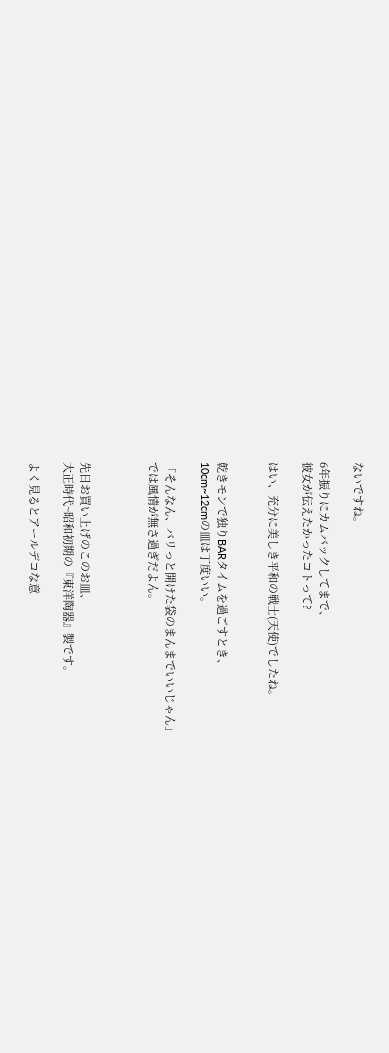ないですね。

6年振りにカムバックしてまで、
彼女が伝えたかったコトって?

はい、充分に美しき平和の戦士(天使)でしたね。


乾きモンで独りBARタイムを過ごすとき、
10cm~12cmの皿は丁度いい。

「そんなん、バリっと開けた袋のまんまでいいじゃん」
では風情が無さ過ぎだよん。



先日お買い上げのこのお皿、
大正時代~昭和初期の『東洋陶器』製です。

よく見るとアールデコな意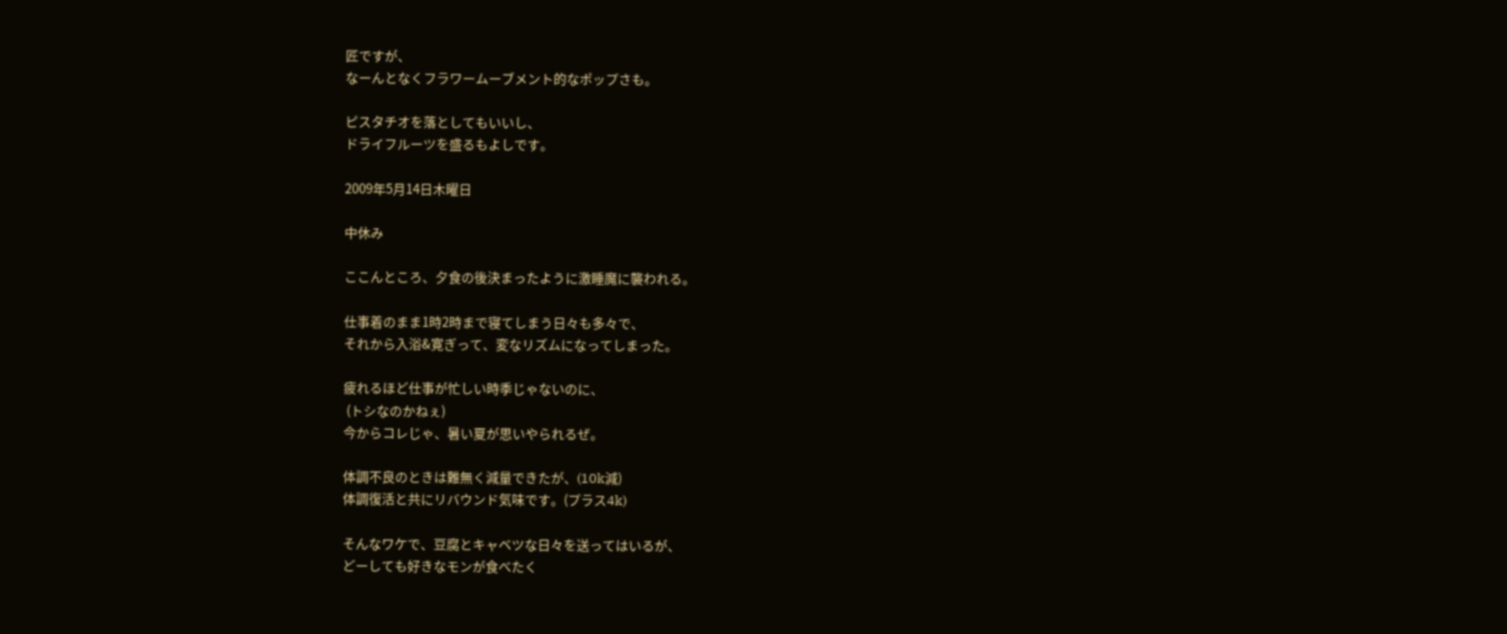匠ですが、
なーんとなくフラワームーブメント的なポップさも。

ピスタチオを落としてもいいし、
ドライフルーツを盛るもよしです。

2009年5月14日木曜日

中休み

ここんところ、夕食の後決まったように激睡魔に襲われる。

仕事着のまま1時2時まで寝てしまう日々も多々で、
それから入浴&寛ぎって、変なリズムになってしまった。

疲れるほど仕事が忙しい時季じゃないのに、
 (トシなのかねぇ)
今からコレじゃ、暑い夏が思いやられるぜ。

体調不良のときは難無く減量できたが、(10k減)
体調復活と共にリバウンド気味です。(プラス4k)

そんなワケで、豆腐とキャベツな日々を送ってはいるが、
どーしても好きなモンが食べたく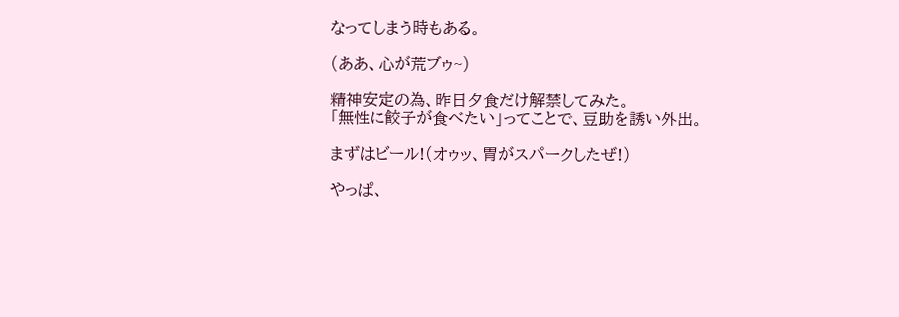なってしまう時もある。

(ああ、心が荒ブゥ~)

精神安定の為、昨日夕食だけ解禁してみた。
「無性に餃子が食べたい」ってことで、豆助を誘い外出。

まずはビール!(オゥッ、胃がスパークしたぜ!)

やっぱ、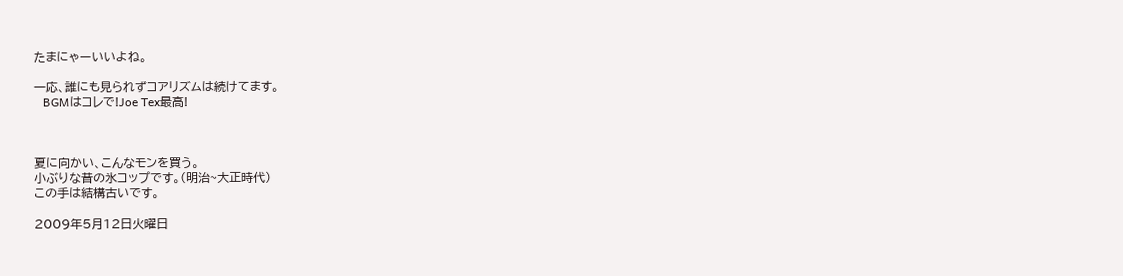たまにゃーいいよね。

一応、誰にも見られずコアリズムは続けてます。
   BGMはコレで!Joe Tex最高!



夏に向かい、こんなモンを買う。
小ぶりな昔の氷コップです。(明治~大正時代)
この手は結構古いです。

2009年5月12日火曜日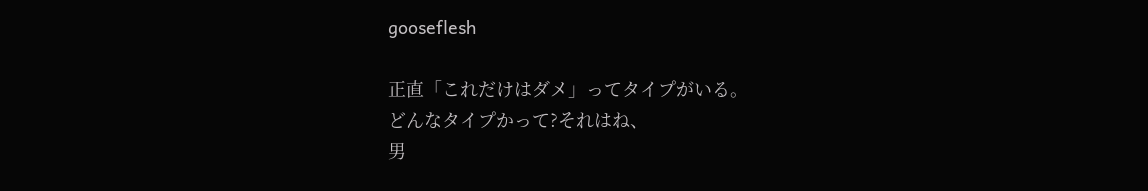gooseflesh

正直「これだけはダメ」ってタイプがいる。
どんなタイプかって?それはね、
男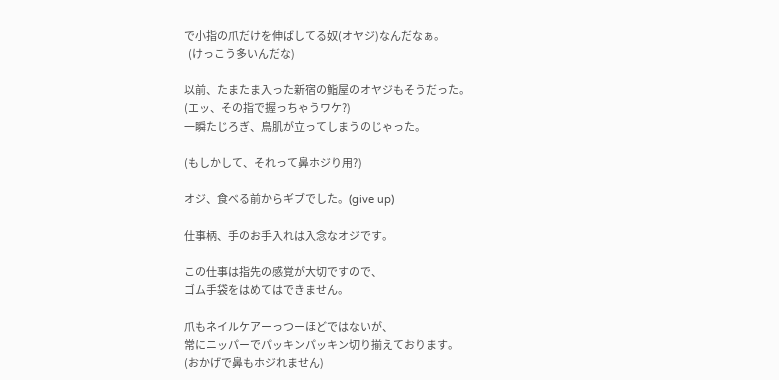で小指の爪だけを伸ばしてる奴(オヤジ)なんだなぁ。
  (けっこう多いんだな)

以前、たまたま入った新宿の鮨屋のオヤジもそうだった。
(エッ、その指で握っちゃうワケ?)
一瞬たじろぎ、鳥肌が立ってしまうのじゃった。

(もしかして、それって鼻ホジり用?)

オジ、食べる前からギブでした。(give up)

仕事柄、手のお手入れは入念なオジです。

この仕事は指先の感覚が大切ですので、
ゴム手袋をはめてはできません。

爪もネイルケアーっつーほどではないが、
常にニッパーでパッキンパッキン切り揃えております。
(おかげで鼻もホジれません)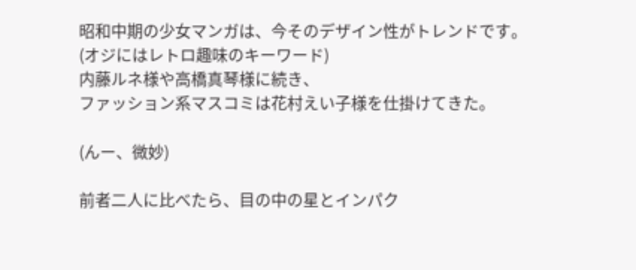昭和中期の少女マンガは、今そのデザイン性がトレンドです。
(オジにはレトロ趣味のキーワード)
内藤ルネ様や高橋真琴様に続き、
ファッション系マスコミは花村えい子様を仕掛けてきた。

(んー、微妙)

前者二人に比べたら、目の中の星とインパク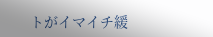トがイマイチ緩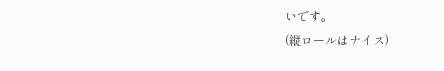いです。
(縦ロールはナイス)